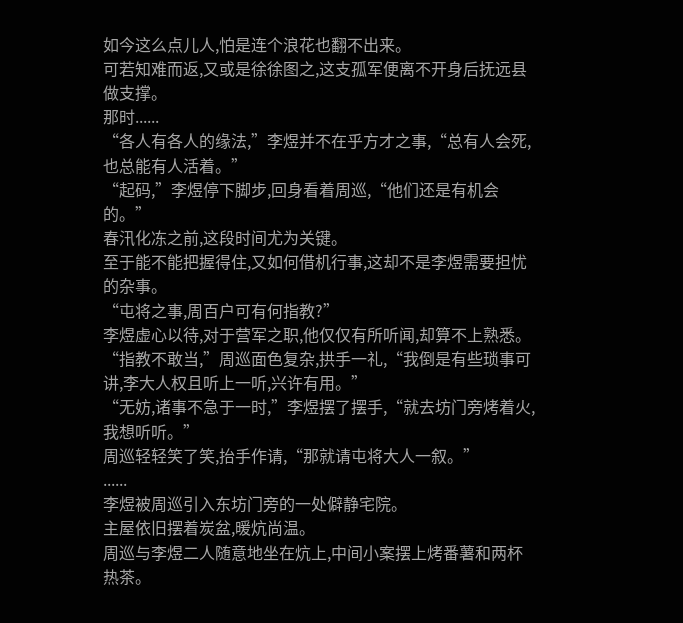如今这么点儿人,怕是连个浪花也翻不出来。
可若知难而返,又或是徐徐图之,这支孤军便离不开身后抚远县做支撑。
那时......
“各人有各人的缘法,”李煜并不在乎方才之事,“总有人会死,也总能有人活着。”
“起码,”李煜停下脚步,回身看着周巡,“他们还是有机会的。”
春汛化冻之前,这段时间尤为关键。
至于能不能把握得住,又如何借机行事,这却不是李煜需要担忧的杂事。
“屯将之事,周百户可有何指教?”
李煜虚心以待,对于营军之职,他仅仅有所听闻,却算不上熟悉。
“指教不敢当,”周巡面色复杂,拱手一礼,“我倒是有些琐事可讲,李大人权且听上一听,兴许有用。”
“无妨,诸事不急于一时,”李煜摆了摆手,“就去坊门旁烤着火,我想听听。”
周巡轻轻笑了笑,抬手作请,“那就请屯将大人一叙。”
......
李煜被周巡引入东坊门旁的一处僻静宅院。
主屋依旧摆着炭盆,暖炕尚温。
周巡与李煜二人随意地坐在炕上,中间小案摆上烤番薯和两杯热茶。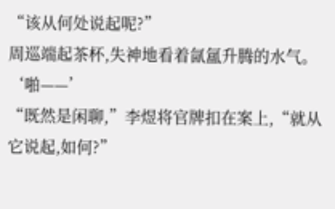“该从何处说起呢?”
周巡端起茶杯,失神地看着氤氲升腾的水气。
‘啪——’
“既然是闲聊,”李煜将官牌扣在案上,“就从它说起,如何?”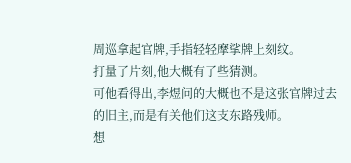周巡拿起官牌,手指轻轻摩挲牌上刻纹。
打量了片刻,他大概有了些猜测。
可他看得出,李煜问的大概也不是这张官牌过去的旧主,而是有关他们这支东路残师。
想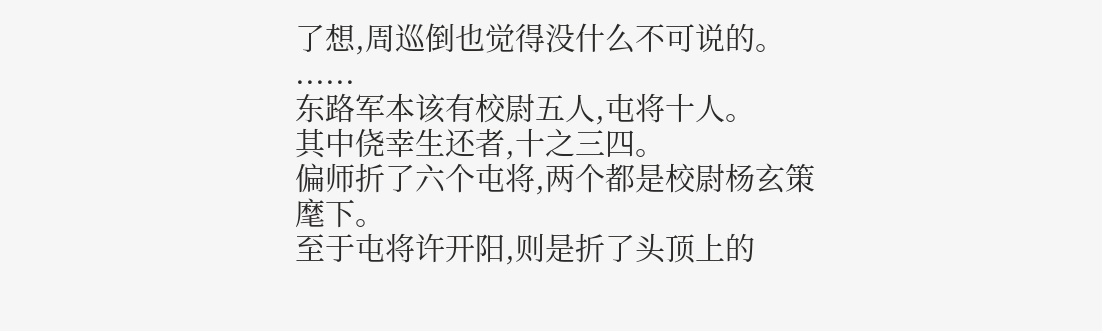了想,周巡倒也觉得没什么不可说的。
......
东路军本该有校尉五人,屯将十人。
其中侥幸生还者,十之三四。
偏师折了六个屯将,两个都是校尉杨玄策麾下。
至于屯将许开阳,则是折了头顶上的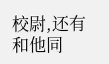校尉,还有和他同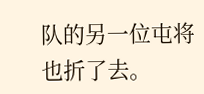队的另一位屯将也折了去。